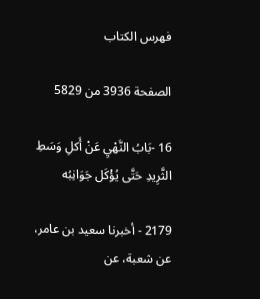فهرس الكتاب

الصفحة 3936 من 5829

16 -بَابُ النَّهْيِ عَنْ أَكلِ وَسَطِ الثَّرِيدِ حَتَّى يُؤْكَل جَوَانِبُه

2179 - أخبرنا سعيد بن عامر، عن شعبة، عن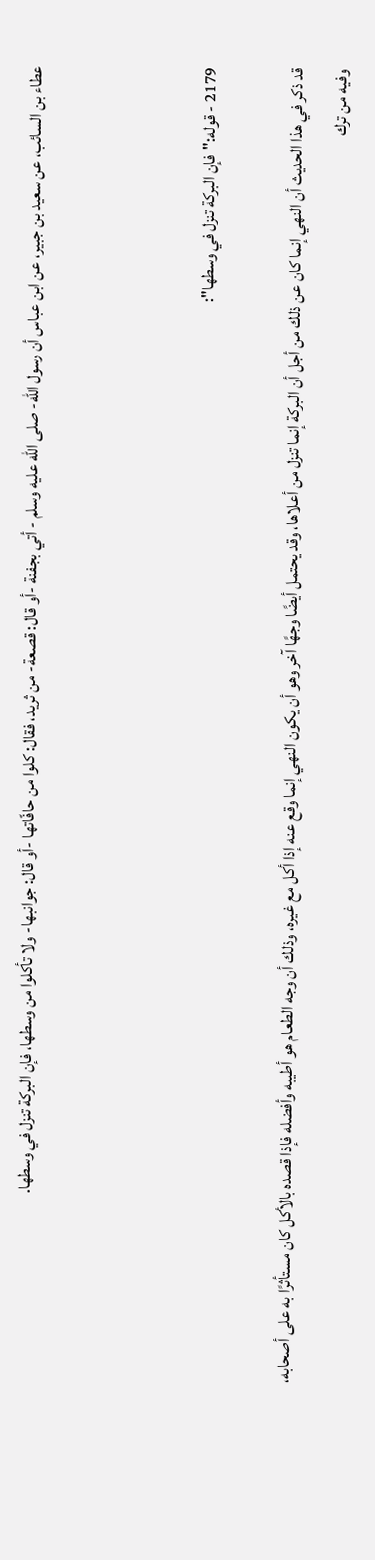عطاء بن السائب، عن سعيد بن جبير، عن ابن عباس أن رسول الله- صلى الله عليه وسلم - أتي بجفنة -أو قال: قصعة- من ثريد، فقال: كلوا من حافّاتها -أو قال: جوانبها- ولا تأكلوا من وسطها، فإن البركة تنزل في وسطها.



2179 - قوله:"فإن البركة تنزل في وسطها":

قد ذكر في هذا الحديث أن النهي إنما كان عن ذلك من أجل أن البركة إنما تنزل من أعلاها، وقد يحتمل أيضًا وجهًا آخر وهو أن يكون النهي إنما وقع عنه إذا أكل مع غيره، وذلك أن وجه الطعام هو أطيبه وأفضله فإذا قصده بالأكل كان مستأثرًا به على أصحابه، وفيه من ترك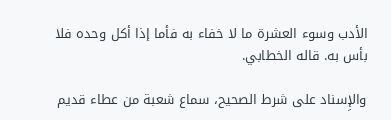الأدب وسوء العشرة ما لا خفاء به فأما إذا أكل وحده فلا بأس به. قاله الخطابي.

والإِسناد على شرط الصحيح، سماع شعبة من عطاء قديم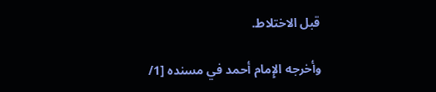قبل الاختلاط.

وأخرجه الإِمام أحمد في مسنده [1/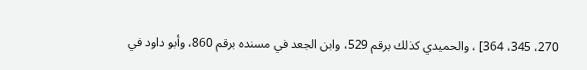270، 345، 364] ، والحميدي كذلك برقم 529، وابن الجعد في مسنده برقم 860، وأبو داود في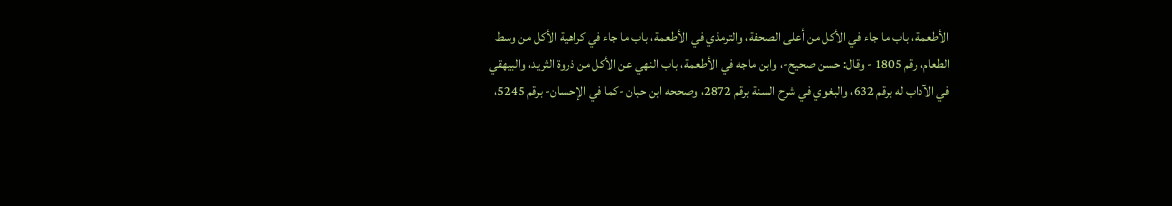الأطعمة، باب ما جاء في الأكل من أعلى الصحفة، والترمذي في الأطعمة، باب ما جاء في كراهية الأكل من وسط الطعام، رقم 1805 - وقال: حسن صحيح-، وابن ماجه في الأطعمة، باب النهي عن الأكل من ذروة الثريد، والبيهقي في الآداب له برقم 632، والبغوي في شرح السنة برقم 2872، وصححه ابن حبان -كما في الإحسان- برقم 5245،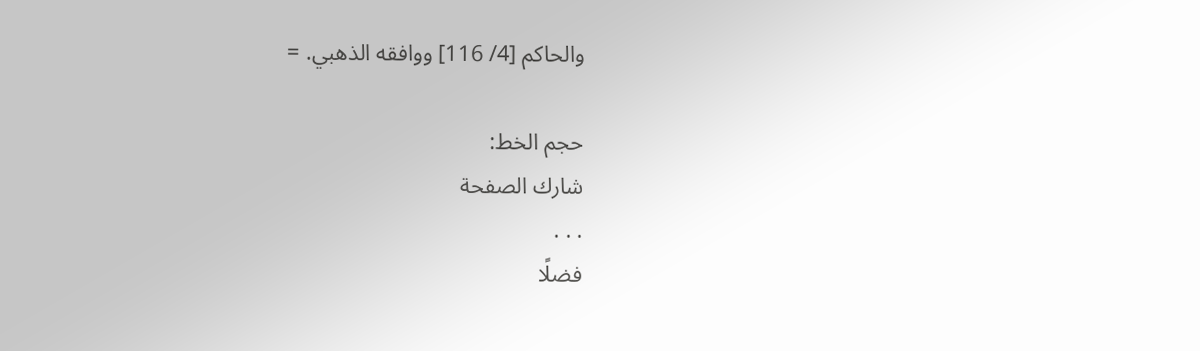والحاكم [4/ 116] ووافقه الذهبي. =

حجم الخط:
شارك الصفحة
. . .
فضلًا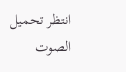انتظر تحميل الصوت